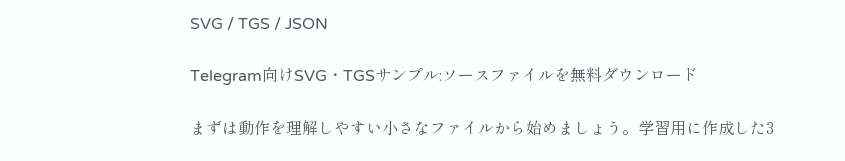SVG / TGS / JSON

Telegram向けSVG・TGSサンプル:ソースファイルを無料ダウンロード

まずは動作を理解しやすい小さなファイルから始めましょう。学習用に作成した3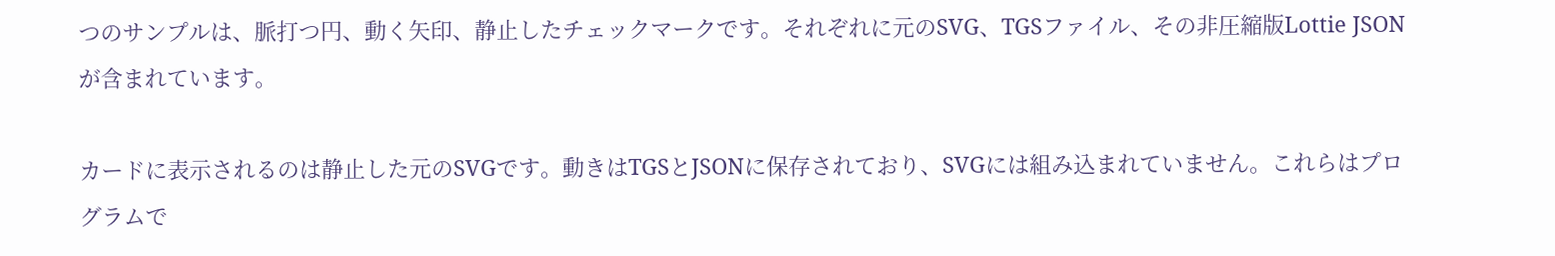つのサンプルは、脈打つ円、動く矢印、静止したチェックマークです。それぞれに元のSVG、TGSファイル、その非圧縮版Lottie JSONが含まれています。

カードに表示されるのは静止した元のSVGです。動きはTGSとJSONに保存されており、SVGには組み込まれていません。これらはプログラムで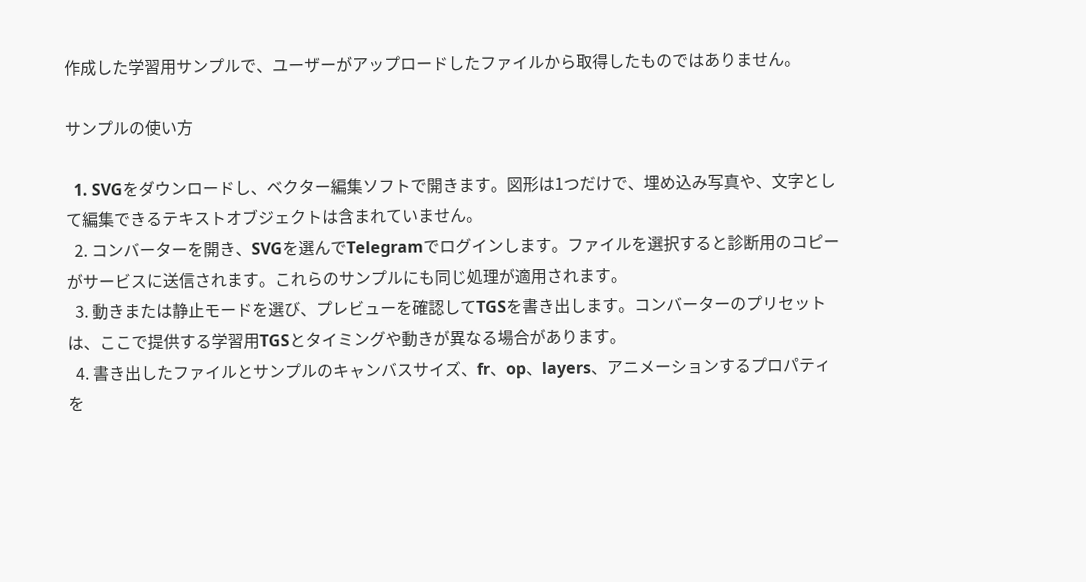作成した学習用サンプルで、ユーザーがアップロードしたファイルから取得したものではありません。

サンプルの使い方

  1. SVGをダウンロードし、ベクター編集ソフトで開きます。図形は1つだけで、埋め込み写真や、文字として編集できるテキストオブジェクトは含まれていません。
  2. コンバーターを開き、SVGを選んでTelegramでログインします。ファイルを選択すると診断用のコピーがサービスに送信されます。これらのサンプルにも同じ処理が適用されます。
  3. 動きまたは静止モードを選び、プレビューを確認してTGSを書き出します。コンバーターのプリセットは、ここで提供する学習用TGSとタイミングや動きが異なる場合があります。
  4. 書き出したファイルとサンプルのキャンバスサイズ、fr、op、layers、アニメーションするプロパティを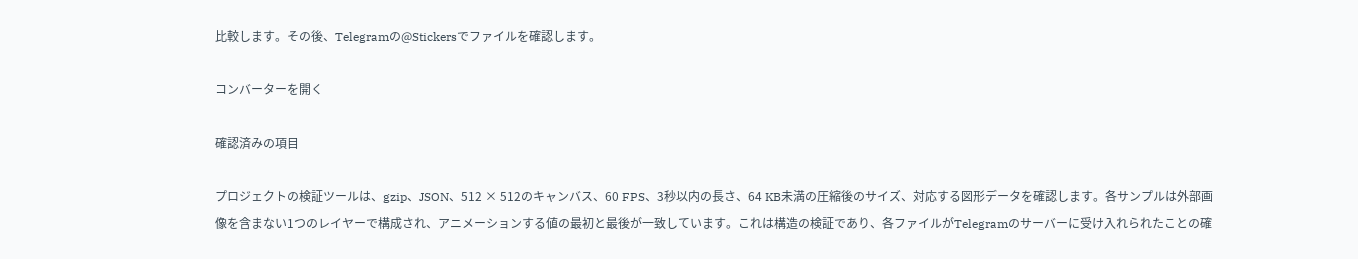比較します。その後、Telegramの@Stickersでファイルを確認します。

コンバーターを開く

確認済みの項目

プロジェクトの検証ツールは、gzip、JSON、512 × 512のキャンバス、60 FPS、3秒以内の長さ、64 KB未満の圧縮後のサイズ、対応する図形データを確認します。各サンプルは外部画像を含まない1つのレイヤーで構成され、アニメーションする値の最初と最後が一致しています。これは構造の検証であり、各ファイルがTelegramのサーバーに受け入れられたことの確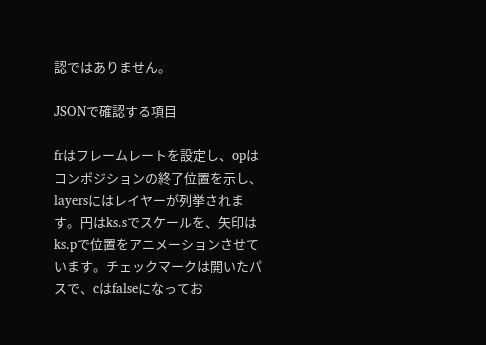認ではありません。

JSONで確認する項目

frはフレームレートを設定し、opはコンポジションの終了位置を示し、layersにはレイヤーが列挙されます。円はks.sでスケールを、矢印はks.pで位置をアニメーションさせています。チェックマークは開いたパスで、cはfalseになってお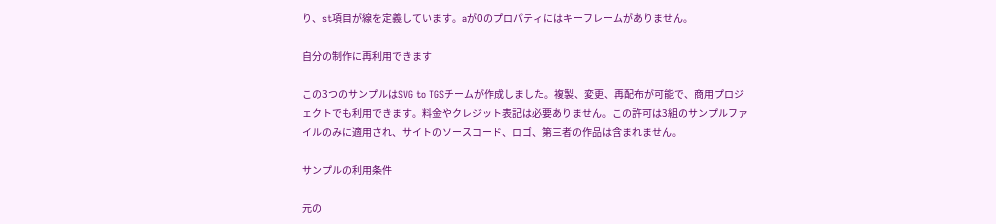り、st項目が線を定義しています。aが0のプロパティにはキーフレームがありません。

自分の制作に再利用できます

この3つのサンプルはSVG to TGSチームが作成しました。複製、変更、再配布が可能で、商用プロジェクトでも利用できます。料金やクレジット表記は必要ありません。この許可は3組のサンプルファイルのみに適用され、サイトのソースコード、ロゴ、第三者の作品は含まれません。

サンプルの利用条件

元の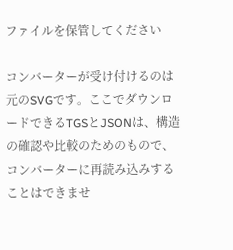ファイルを保管してください

コンバーターが受け付けるのは元のSVGです。ここでダウンロードできるTGSとJSONは、構造の確認や比較のためのもので、コンバーターに再読み込みすることはできませ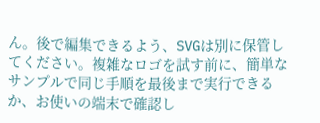ん。後で編集できるよう、SVGは別に保管してください。複雑なロゴを試す前に、簡単なサンプルで同じ手順を最後まで実行できるか、お使いの端末で確認し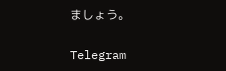ましょう。

Telegram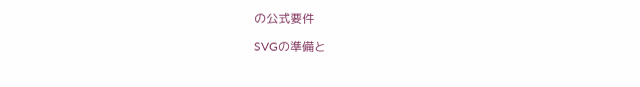の公式要件

SVGの準備と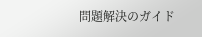問題解決のガイド